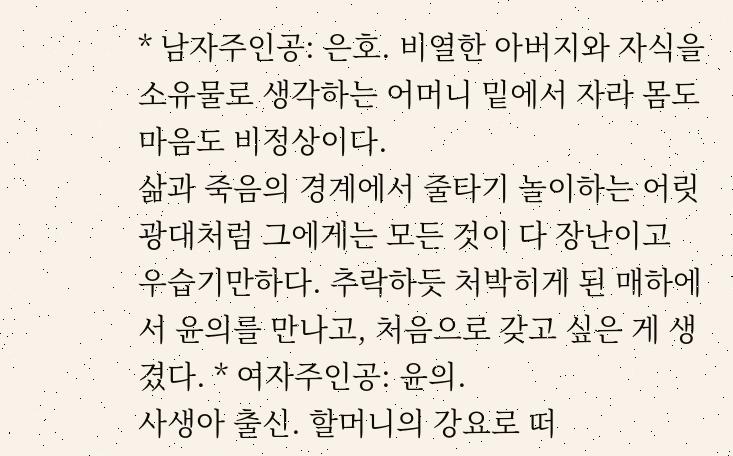* 남자주인공: 은호. 비열한 아버지와 자식을 소유물로 생각하는 어머니 밑에서 자라 몸도 마음도 비정상이다.
삶과 죽음의 경계에서 줄타기 놀이하는 어릿광대처럼 그에게는 모든 것이 다 장난이고 우습기만하다. 추락하듯 처박히게 된 매하에서 윤의를 만나고, 처음으로 갖고 싶은 게 생겼다. * 여자주인공: 윤의.
사생아 출신. 할머니의 강요로 떠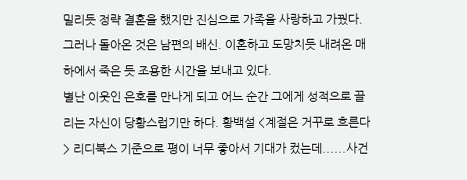밀리듯 정략 결혼을 했지만 진심으로 가족을 사랑하고 가꿨다.
그러나 돌아온 것은 남편의 배신. 이혼하고 도망치듯 내려온 매하에서 죽은 듯 조용한 시간을 보내고 있다.
별난 이웃인 은호를 만나게 되고 어느 순간 그에게 성적으로 끌리는 자신이 당황스럽기만 하다. 황백설 <계절은 거꾸로 흐른다> 리디북스 기준으로 평이 너무 좋아서 기대가 컸는데......사건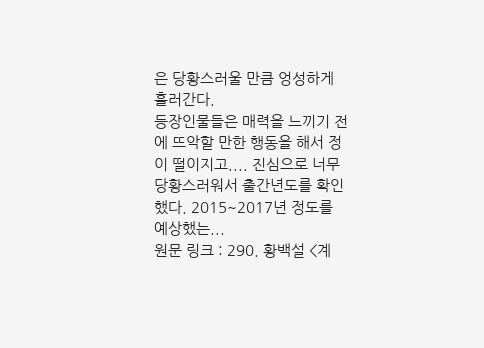은 당황스러울 만큼 엉성하게 흘러간다.
등장인물들은 매력을 느끼기 전에 뜨악할 만한 행동을 해서 정이 떨이지고.... 진심으로 너무 당황스러워서 출간년도를 확인했다. 2015~2017년 정도를 예상했는...
원문 링크 : 290. 황백설 <계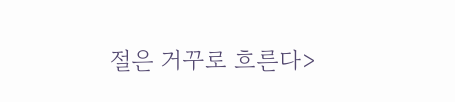절은 거꾸로 흐른다>